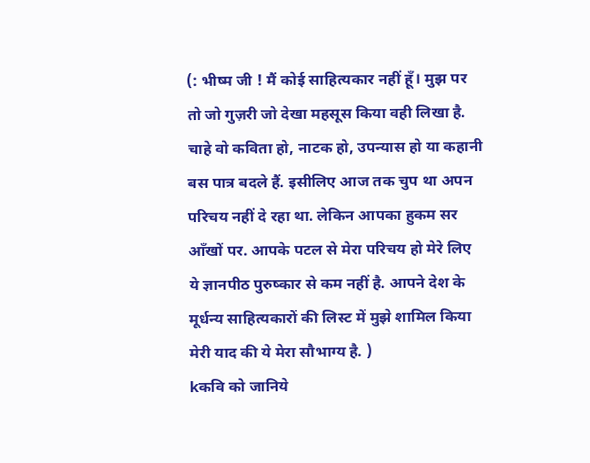(: भीष्म जी ! मैं कोई साहित्यकार नहीं हूँ। मुझ पर तो जो गुज़री जो देखा महसूस किया वही लिखा है. चाहे वो कविता हो, नाटक हो, उपन्यास हो या कहानी बस पात्र बदले हैं. इसीलिए आज तक चुप था अपन परिचय नहीं दे रहा था. लेकिन आपका हुकम सर आँखों पर. आपके पटल से मेरा परिचय हो मेरे लिए ये ज्ञानपीठ पुरुष्कार से कम नहीं है. आपने देश के मूर्धन्य साहित्यकारों की लिस्ट में मुझे शामिल किया मेरी याद की ये मेरा सौभाग्य है. )
kकवि को जानिये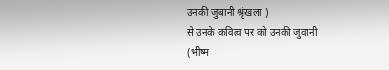उनकी जुबानी श्रृंखला )
से उनके कवित्व पर को उनकी जुवानी
(भीष्म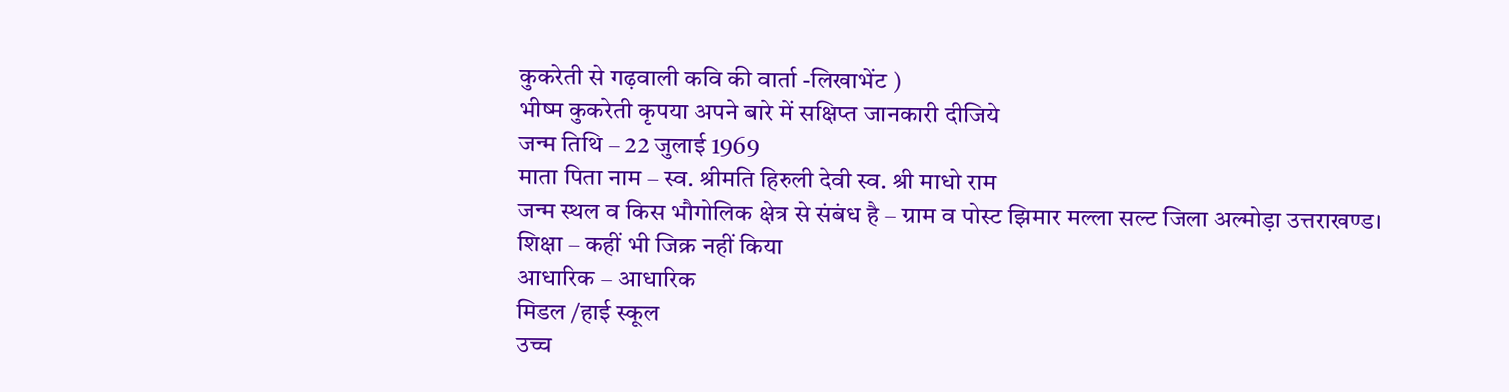कुकरेती से गढ़वाली कवि की वार्ता -लिखाभेंट )
भीष्म कुकरेती कृपया अपने बारे में सक्षिप्त जानकारी दीजिये
जन्म तिथि – 22 जुलाई 1969
माता पिता नाम – स्व. श्रीमति हिरुली देवी स्व. श्री माधो राम
जन्म स्थल व किस भौगोलिक क्षेत्र से संबंध है – ग्राम व पोस्ट झिमार मल्ला सल्ट जिला अल्मोड़ा उत्तराखण्ड।
शिक्षा – कहीं भी जिक्र नहीं किया
आधारिक – आधारिक
मिडल /हाई स्कूल
उच्च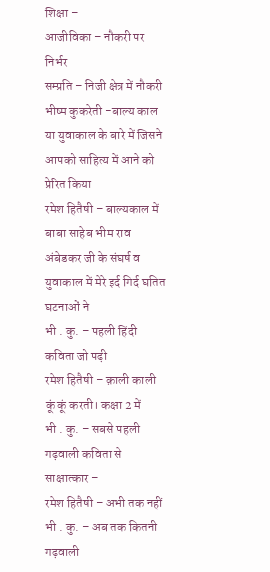शिक्षा –
आजीविका – नौकरी पर निर्भर
सम्प्रति – निजी क्षेत्र में नौकरी
भीष्म कुकरेती -बाल्य काल या युवाकाल के बारे में जिसने आपको साहित्य में आने को प्रेरित किया
रमेश हितैषी – बाल्यकाल में बाबा साहेब भीम राव अंबेडकर जी के संघर्ष व युवाकाल में मेरे इर्द गिर्द घतित घटनाओं ने
भी . कु. – पहली हिंदी कविता जो पढ़ी
रमेश हितैषी – क़ाली काली कूं कूं करती। कक्षा 2 में
भी . कु. – सबसे पहली गढ़वाली कविता से साक्षात्कार –
रमेश हितैषी – अभी तक नहीं
भी . कु. – अब तक कितनी गढ़वाली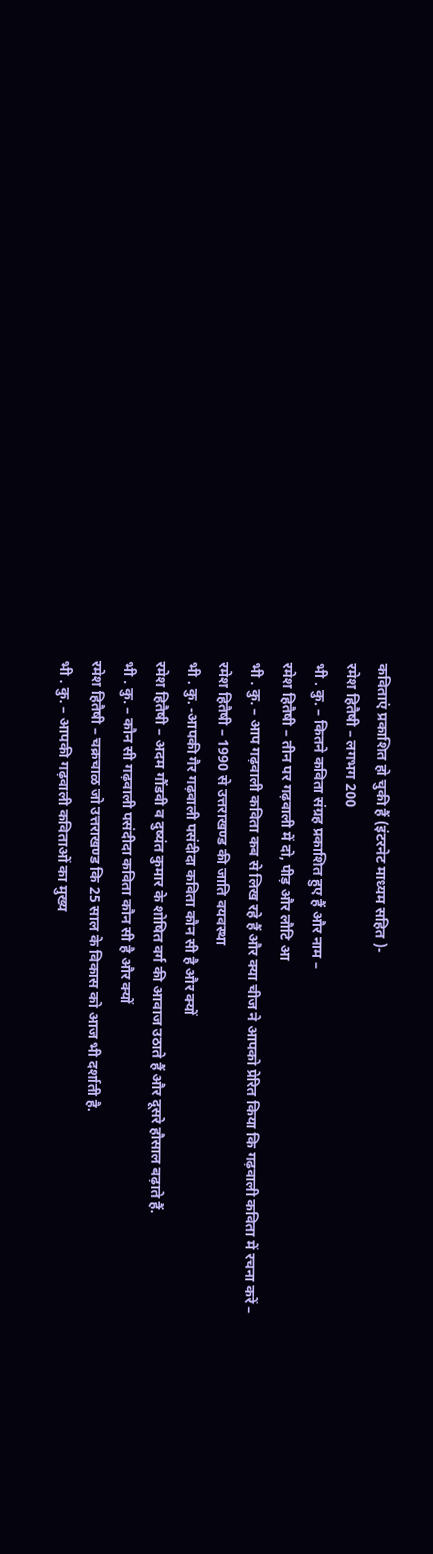कविताएं प्रकाशित हो चुकी हैं (इंटरनेट माध्यम सहित )-
रमेश हितैषी – लगभग 200
भी . कु. – कितने कविता संग्रह प्रकाशित हुए हैं और नाम –
रमेश हितैषी – तीन पर गढ़वाली में दो, पीड़ और लौटि आ
भी . कु. – आप गढ़वाली कविता कब से लिख रहे हैं और क्या चीज ने आपको प्रेरित किया कि गढ़वाली कविता में रचना करें –
रमेश हितैषी – 1990 से उत्तराखण्ड की जाति वयवस्था
भी . कु. -आपकी गैर गढ़वाली पसंदीदा कविता कौन सी है और क्यों
रमेश हितैषी – अदम गौंडवी व दुष्यंत कुमार के शोषित वर्ग की आवाज उठाते हैं और दूसरे हौसाल बढ़ाते हैं.
भी . कु. – कौन सी गढ़वाली पसंदीदा कविता कौन सी है और क्यों
रमेश हितैषी – चक्रचाळ जो उत्तराखण्ड कि 25 साल के विकास को आज भी दर्शाती है.
भी . कु. – आपकी गढ़वाली कविताओं का मुख्य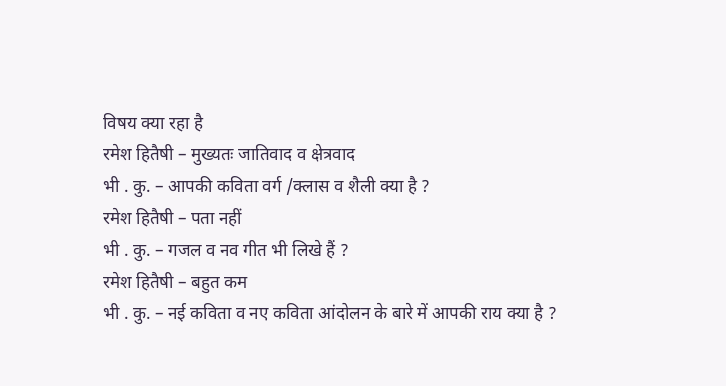विषय क्या रहा है
रमेश हितैषी – मुख्यतः जातिवाद व क्षेत्रवाद
भी . कु. – आपकी कविता वर्ग /क्लास व शैली क्या है ?
रमेश हितैषी – पता नहीं
भी . कु. – गजल व नव गीत भी लिखे हैं ?
रमेश हितैषी – बहुत कम
भी . कु. – नई कविता व नए कविता आंदोलन के बारे में आपकी राय क्या है ?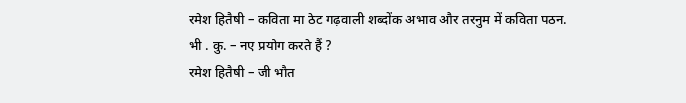रमेश हितैषी – कविता मा ठेट गढ़वाली शब्दोंक अभाव और तरनुम में कविता पठन.
भी . कु. – नए प्रयोग करते हैं ?
रमेश हितैषी – जी भौत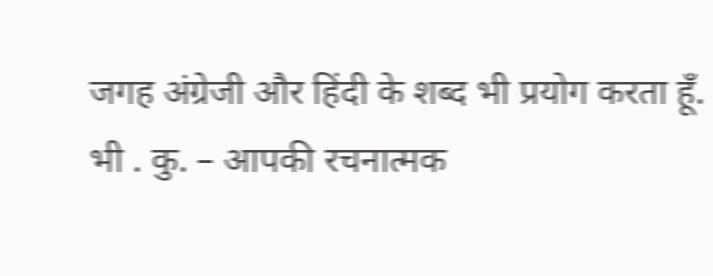जगह अंग्रेजी और हिंदी के शब्द भी प्रयोग करता हूँ.
भी . कु. – आपकी रचनात्मक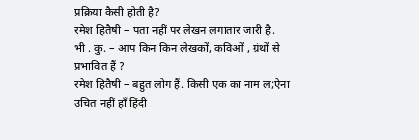प्रक्रिया कैसी होती है?
रमेश हितैषी – पता नहीं पर लेखन लगातार जारी है.
भी . कु. – आप किन किन लेखकों, कविओं , ग्रंथों से प्रभावित हैं ?
रमेश हितैषी – बहुत लोग हैं. किसी एक का नाम ल;ऐना उचित नहीं हाँ हिंदी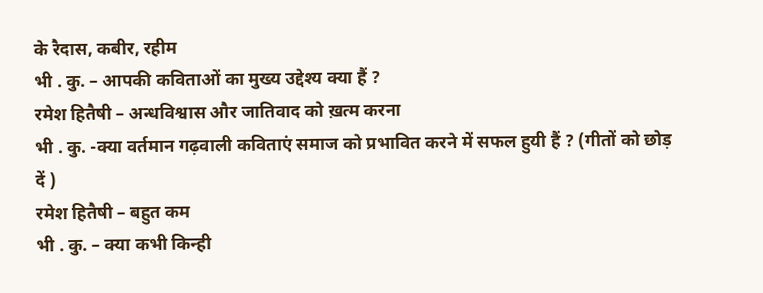के रैदास, कबीर, रहीम
भी . कु. – आपकी कविताओं का मुख्य उद्देश्य क्या हैं ?
रमेश हितैषी – अन्धविश्वास और जातिवाद को ख़त्म करना
भी . कु. -क्या वर्तमान गढ़वाली कविताएं समाज को प्रभावित करने में सफल हुयी हैं ? (गीतों को छोड़ दें )
रमेश हितैषी – बहुत कम
भी . कु. – क्या कभी किन्ही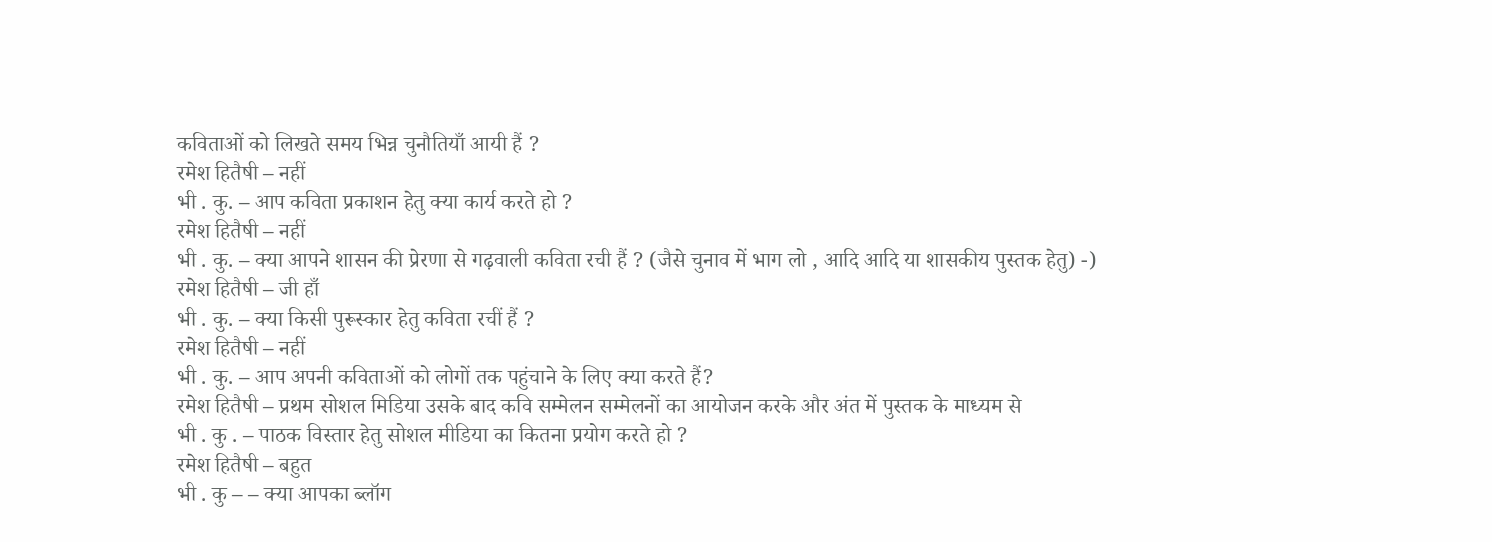कविताओं को लिखते समय भिन्न चुनौतियाँ आयी हैं ?
रमेश हितैषी – नहीं
भी . कु. – आप कविता प्रकाशन हेतु क्या कार्य करते हो ?
रमेश हितैषी – नहीं
भी . कु. – क्या आपने शासन की प्रेरणा से गढ़वाली कविता रची हैं ? (जैसे चुनाव में भाग लो , आदि आदि या शासकीय पुस्तक हेतु) -)
रमेश हितैषी – जी हाँ
भी . कु. – क्या किसी पुरूस्कार हेतु कविता रचीं हैं ?
रमेश हितैषी – नहीं
भी . कु. – आप अपनी कविताओं को लोगों तक पहुंचाने के लिए क्या करते हैं?
रमेश हितैषी – प्रथम सोशल मिडिया उसके बाद कवि सम्मेलन सम्मेलनों का आयोजन करके और अंत में पुस्तक के माध्यम से
भी . कु . – पाठक विस्तार हेतु सोशल मीडिया का कितना प्रयोग करते हो ?
रमेश हितैषी – बहुत
भी . कु – – क्या आपका ब्लॉग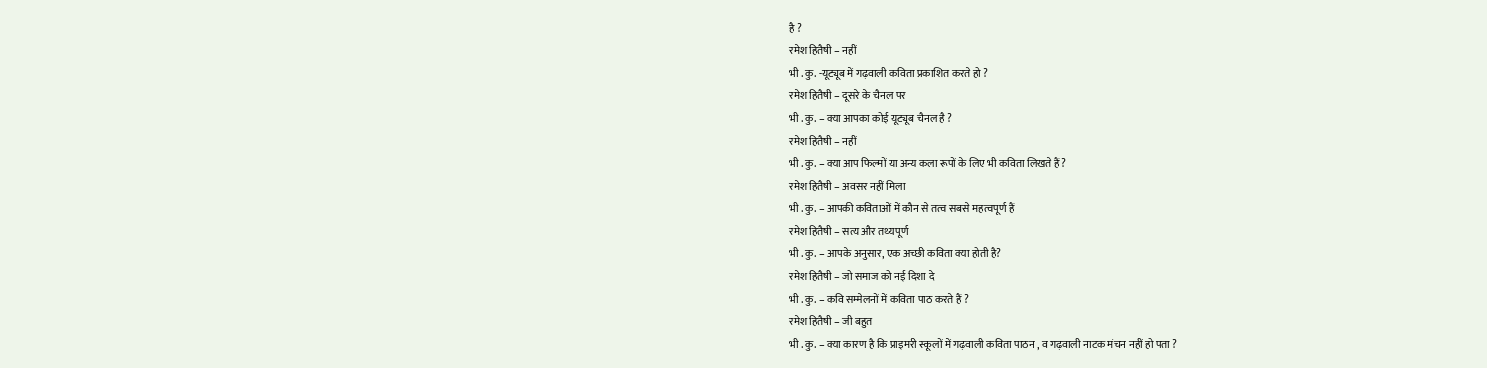है ?
रमेश हितैषी – नहीं
भी . कु. -यूट्यूब में गढ़वाली कविता प्रकाशित करते हो ?
रमेश हितैषी – दूसरे के चैनल पर
भी . कु. – क्या आपका कोई यूट्यूब चैनल है ?
रमेश हितैषी – नहीं
भी . कु. – क्या आप फिल्मों या अन्य कला रूपों के लिए भी कविता लिखते हैं?
रमेश हितैषी – अवसर नहीं मिला
भी . कु. – आपकी कविताओं में कौन से तत्व सबसे महत्वपूर्ण हैं
रमेश हितैषी – सत्य और तथ्यपूर्ण
भी . कु. – आपके अनुसार, एक अच्छी कविता क्या होती है?
रमेश हितैषी – जो समाज को नई दिशा दे
भी . कु. – कवि सम्मेलनों में कविता पाठ करते हैं ?
रमेश हितैषी – जी बहुत
भी . कु. – क्या कारण है कि प्राइमरी स्कूलों में गढ़वाली कविता पाठन , व गढ़वाली नाटक मंचन नहीं हो पता ?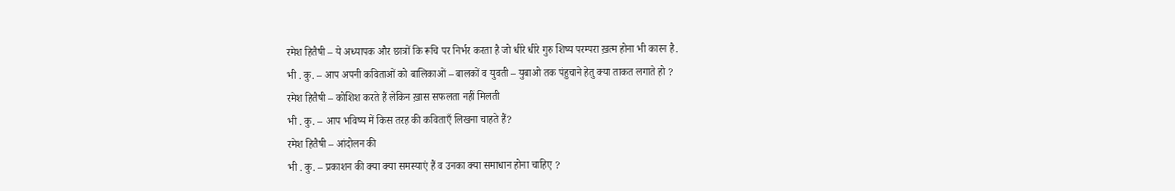रमेश हितैषी – ये अध्यापक और छात्रों कि रूचि पर निर्भर करता है जो धीरे धीरे गुरु शिष्य परम्परा ख़त्म होना भी कारन है.
भी . कु. – आप अपनी कविताओं को बालिकाओं – बालकों व युवती – युबाओ तक पंहुचाने हेतु क्या ताकत लगाते हो ?
रमेश हितैषी – कोशिश करते हैं लेकिन ख़ास सफलता नहीं मिलती
भी . कु. – आप भविष्य में किस तरह की कविताएँ लिखना चाहते हैं?
रमेश हितैषी – आंदोलन की
भी . कु. – प्रकाशन की क्या क्या समस्याएं हैं व उनका क्या समाधान होना चाहिए ?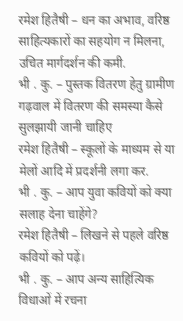रमेश हितैषी – धन का अभाव, वरिष्ठ साहित्यकारों का सहयोग न मिलना, उचित मार्गदर्शन की कमी.
भी . कु. – पुस्तक वितरण हेतु ग्रामीण गढ़वाल में वितरण की समस्या कैसे सुलझायी जानी चाहिए
रमेश हितैषी – स्कूलों के माध्यम से या मेलों आदि में प्रदर्शनी लगा कर.
भी . कु. – आप युवा कवियों को क्या सलाह देना चाहेंगे?
रमेश हितैषी – लिखने से पहले वरिष्ठ कवियों को पढ़ें।
भी . कु. – आप अन्य साहित्यिक विधाओं में रचना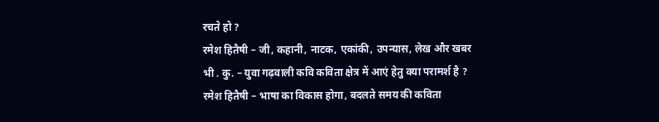रचते हो ?
रमेश हितैषी – जी, कहानी, नाटक, एकांकी, उपन्यास, लेख और खबर
भी . कु. – युवा गढ़वाली कवि कविता क्षेत्र में आएं हेतु क्या परामर्श है ?
रमेश हितैषी – भाषा का विकास होगा, बदलते समय की कविता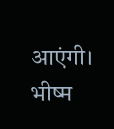आएंगी।
भीष्म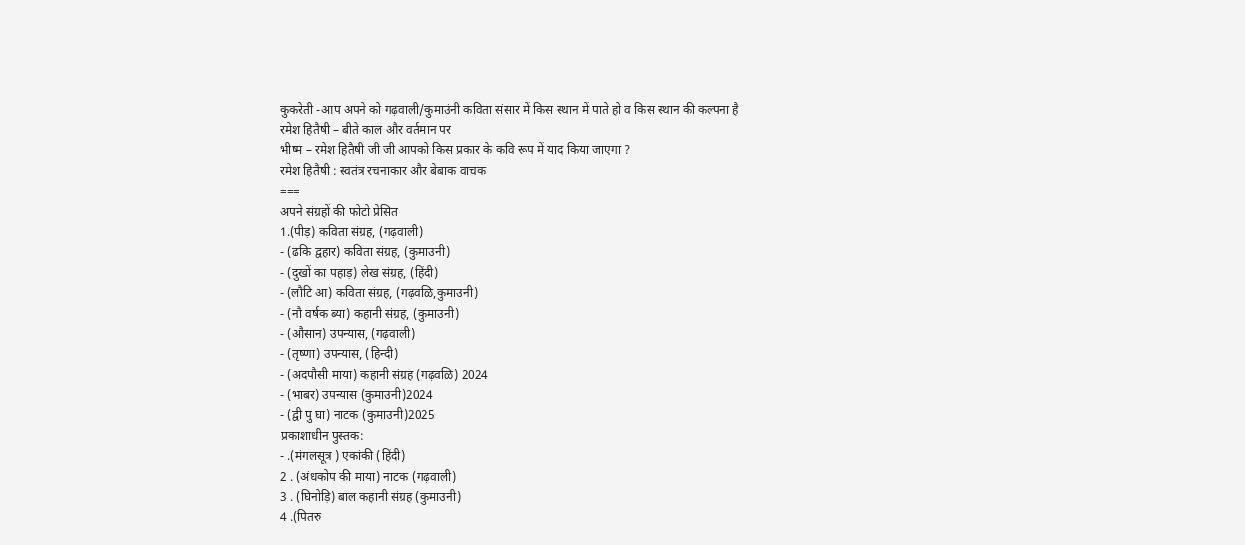कुकरेती -आप अपने को गढ़वाली/कुमाउंनी कविता संसार में किस स्थान में पाते हो व किस स्थान की कल्पना है
रमेश हितैषी – बीते काल और वर्तमान पर
भीष्म – रमेश हितैषी जी जी आपको किस प्रकार के कवि रूप में याद किया जाएगा ?
रमेश हितैषी : स्वतंत्र रचनाकार और बेबाक वाचक
===
अपने संग्रहों की फोटो प्रेसित
1.(पीड़) कविता संग्रह, (गढ़वाली)
- (ढकि द्वहार) कविता संग्रह, (कुमाउनी)
- (दुखों का पहाड़) लेख संग्रह, (हिंदी)
- (लौटि आ) कविता संग्रह, (गढ़वळि,कुमाउनी)
- (नौ वर्षक ब्या) कहानी संग्रह, (कुमाउनी)
- (औसान) उपन्यास, (गढ़वाली)
- (तृष्णा) उपन्यास, (हिन्दी)
- (अदपौसी माया) कहानी संग्रह (गढ़वळि) 2024
- (भाबर) उपन्यास (कुमाउनी)2024
- (द्वी पु घा) नाटक (कुमाउनी)2025
प्रकाशाधीन पुस्तक:
- .(मंगलसूत्र ) एकांकी (हिंदी)
2 . (अंधकोप की माया) नाटक (गढ़वाली)
3 . (घिनोड़ि) बाल कहानी संग्रह (कुमाउनी)
4 .(पितरु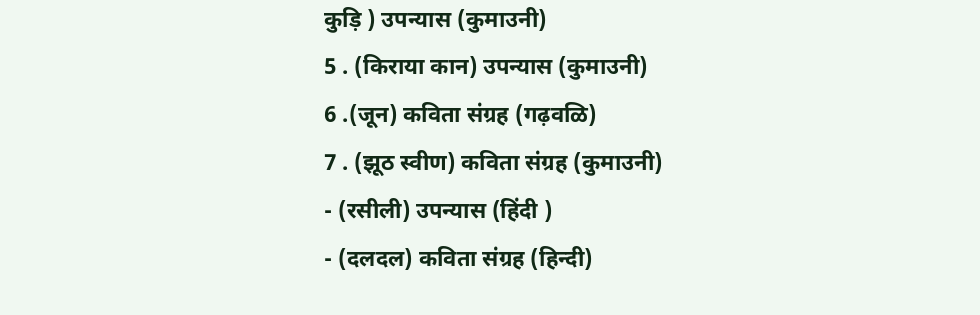कुड़ि ) उपन्यास (कुमाउनी)
5 . (किराया कान) उपन्यास (कुमाउनी)
6 .(जून) कविता संग्रह (गढ़वळि)
7 . (झूठ स्वीण) कविता संग्रह (कुमाउनी)
- (रसीली) उपन्यास (हिंदी )
- (दलदल) कविता संग्रह (हिन्दी)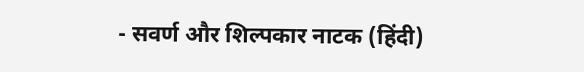- सवर्ण और शिल्पकार नाटक (हिंदी)